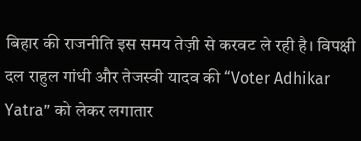बिहार की राजनीति इस समय तेज़ी से करवट ले रही है। विपक्षी दल राहुल गांधी और तेजस्वी यादव की “Voter Adhikar Yatra” को लेकर लगातार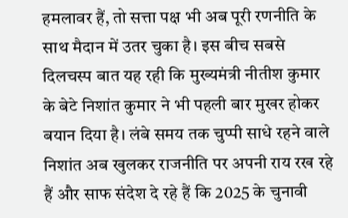हमलावर हैं, तो सत्ता पक्ष भी अब पूरी रणनीति के साथ मैदान में उतर चुका है। इस बीच सबसे दिलचस्प बात यह रही कि मुख्यमंत्री नीतीश कुमार के बेटे निशांत कुमार ने भी पहली बार मुखर होकर बयान दिया है। लंबे समय तक चुप्पी साधे रहने वाले निशांत अब खुलकर राजनीति पर अपनी राय रख रहे हैं और साफ संदेश दे रहे हैं कि 2025 के चुनावी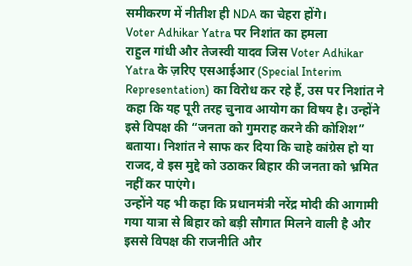समीकरण में नीतीश ही NDA का चेहरा होंगे।
Voter Adhikar Yatra पर निशांत का हमला
राहुल गांधी और तेजस्वी यादव जिस Voter Adhikar Yatra के ज़रिए एसआईआर (Special Interim Representation) का विरोध कर रहे हैं, उस पर निशांत ने कहा कि यह पूरी तरह चुनाव आयोग का विषय है। उन्होंने इसे विपक्ष की “जनता को गुमराह करने की कोशिश” बताया। निशांत ने साफ कर दिया कि चाहे कांग्रेस हो या राजद, वे इस मुद्दे को उठाकर बिहार की जनता को भ्रमित नहीं कर पाएंगे।
उन्होंने यह भी कहा कि प्रधानमंत्री नरेंद्र मोदी की आगामी गया यात्रा से बिहार को बड़ी सौगात मिलने वाली है और इससे विपक्ष की राजनीति और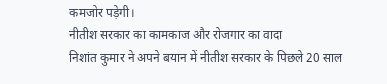कमजोर पड़ेगी।
नीतीश सरकार का कामकाज और रोजगार का वादा
निशांत कुमार ने अपने बयान में नीतीश सरकार के पिछले 20 साल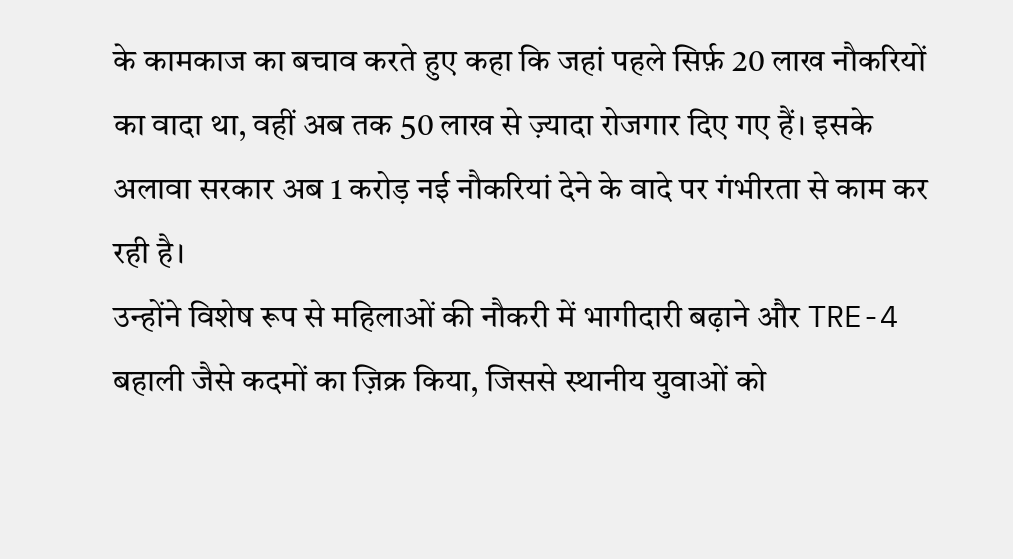के कामकाज का बचाव करते हुए कहा कि जहां पहले सिर्फ़ 20 लाख नौकरियों का वादा था, वहीं अब तक 50 लाख से ज़्यादा रोजगार दिए गए हैं। इसके अलावा सरकार अब 1 करोड़ नई नौकरियां देने के वादे पर गंभीरता से काम कर रही है।
उन्होंने विशेष रूप से महिलाओं की नौकरी में भागीदारी बढ़ाने और TRE-4 बहाली जैसे कदमों का ज़िक्र किया, जिससे स्थानीय युवाओं को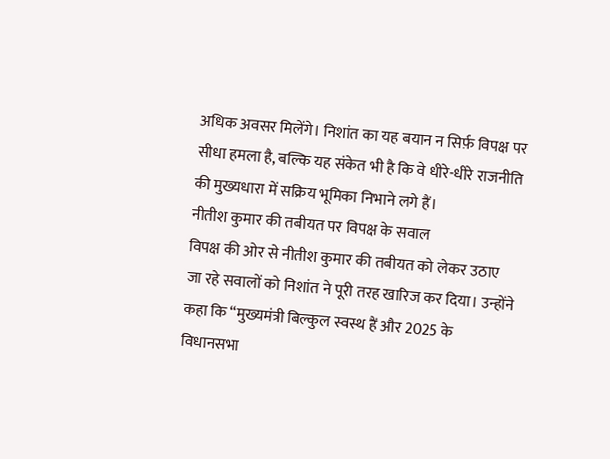अधिक अवसर मिलेंगे। निशांत का यह बयान न सिर्फ़ विपक्ष पर सीधा हमला है, बल्कि यह संकेत भी है कि वे धीरे-धीरे राजनीति की मुख्यधारा में सक्रिय भूमिका निभाने लगे हैं।
नीतीश कुमार की तबीयत पर विपक्ष के सवाल
विपक्ष की ओर से नीतीश कुमार की तबीयत को लेकर उठाए जा रहे सवालों को निशांत ने पूरी तरह खारिज कर दिया। उन्होंने कहा कि “मुख्यमंत्री बिल्कुल स्वस्थ हैं और 2025 के विधानसभा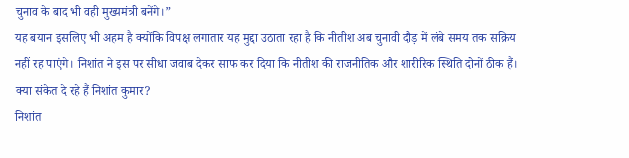चुनाव के बाद भी वही मुख्यमंत्री बनेंगे।”
यह बयान इसलिए भी अहम है क्योंकि विपक्ष लगातार यह मुद्दा उठाता रहा है कि नीतीश अब चुनावी दौड़ में लंबे समय तक सक्रिय नहीं रह पाएंगे। निशांत ने इस पर सीधा जवाब देकर साफ कर दिया कि नीतीश की राजनीतिक और शारीरिक स्थिति दोनों ठीक हैं।
क्या संकेत दे रहे हैं निशांत कुमार?
निशांत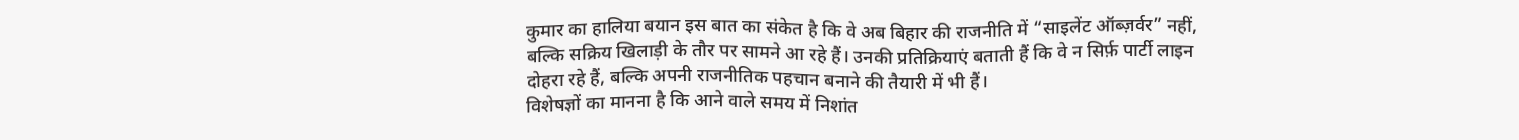कुमार का हालिया बयान इस बात का संकेत है कि वे अब बिहार की राजनीति में “साइलेंट ऑब्ज़र्वर” नहीं, बल्कि सक्रिय खिलाड़ी के तौर पर सामने आ रहे हैं। उनकी प्रतिक्रियाएं बताती हैं कि वे न सिर्फ़ पार्टी लाइन दोहरा रहे हैं, बल्कि अपनी राजनीतिक पहचान बनाने की तैयारी में भी हैं।
विशेषज्ञों का मानना है कि आने वाले समय में निशांत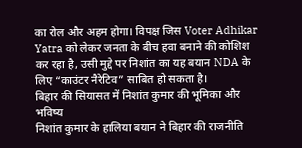का रोल और अहम होगा। विपक्ष जिस Voter Adhikar Yatra को लेकर जनता के बीच हवा बनाने की कोशिश कर रहा है, उसी मुद्दे पर निशांत का यह बयान NDA के लिए “काउंटर नैरेटिव” साबित हो सकता है।
बिहार की सियासत में निशांत कुमार की भूमिका और भविष्य
निशांत कुमार के हालिया बयान ने बिहार की राजनीति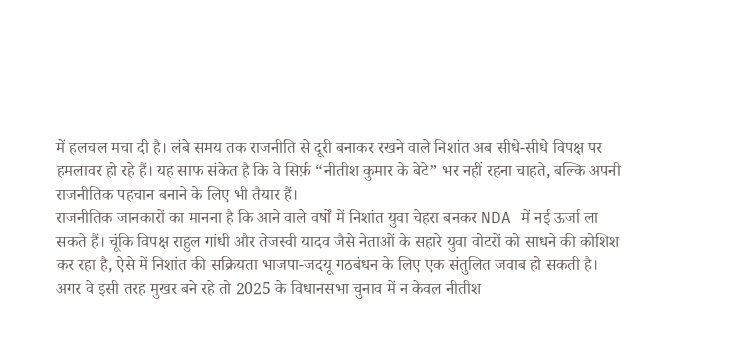में हलचल मचा दी है। लंबे समय तक राजनीति से दूरी बनाकर रखने वाले निशांत अब सीधे-सीधे विपक्ष पर हमलावर हो रहे हैं। यह साफ संकेत है कि वे सिर्फ़ “नीतीश कुमार के बेटे” भर नहीं रहना चाहते, बल्कि अपनी राजनीतिक पहचान बनाने के लिए भी तैयार हैं।
राजनीतिक जानकारों का मानना है कि आने वाले वर्षों में निशांत युवा चेहरा बनकर NDA में नई ऊर्जा ला सकते हैं। चूंकि विपक्ष राहुल गांधी और तेजस्वी यादव जैसे नेताओं के सहारे युवा वोटरों को साधने की कोशिश कर रहा है, ऐसे में निशांत की सक्रियता भाजपा-जदयू गठबंधन के लिए एक संतुलित जवाब हो सकती है।
अगर वे इसी तरह मुखर बने रहे तो 2025 के विधानसभा चुनाव में न केवल नीतीश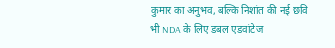कुमार का अनुभव, बल्कि निशांत की नई छवि भी NDA के लिए डबल एडवांटेज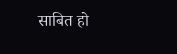साबित हो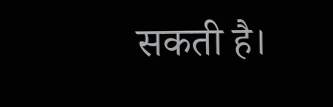सकती है।